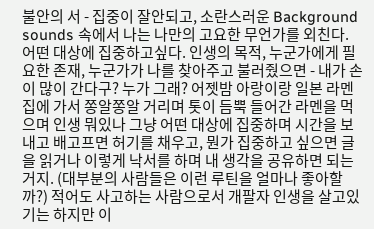불안의 서 - 집중이 잘안되고, 소란스러운 Background sounds 속에서 나는 나만의 고요한 무언가를 외친다. 어떤 대상에 집중하고싶다. 인생의 목적, 누군가에게 필요한 존재, 누군가가 나를 찾아주고 불러줬으면 - 내가 손이 많이 간다구? 누가 그래? 어젯밤 아랑이랑 일본 라멘집에 가서 쫑알쫑알 거리며 톳이 듬뿍 들어간 라멘을 먹으며 인생 뭐있나 그냥 어떤 대상에 집중하며 시간을 보내고 배고프면 허기를 채우고, 뭔가 집중하고 싶으면 글을 읽거나 이렇게 낙서를 하며 내 생각을 공유하면 되는거지. (대부분의 사람들은 이런 루틴을 얼마나 좋아할까?) 적어도 사고하는 사람으로서 개팔자 인생을 살고있기는 하지만 이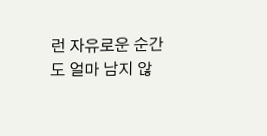런 자유로운 순간도 얼마 남지 않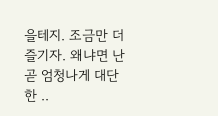을테지. 조금만 더 즐기자. 왜냐면 난 곧 엄청나게 대단한 ..